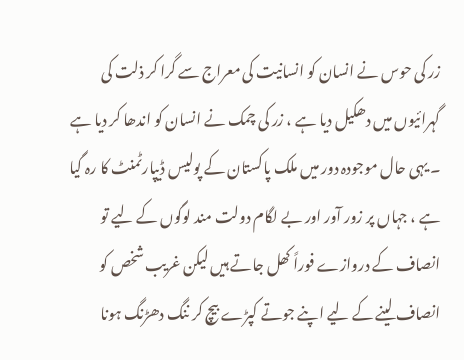زر کی حوس نے انسان کو انسانیت کی معراج سے گرا کر ذلت کی گہرائیوں میں دھکیل دیا ہے ، زر کی چمک نے انسان کو اندھا کر دیا ہے ۔ یہی حال موجودہ دور میں ملک پاکستان کے پولیس ڈیپارٹمنٹ کا رہ گیا ہے ، جہاں پر زور آور اور بے لگام دولت مند لوگوں کے لیے تو انصاف کے دروازے فوراً کھل جاتے ہیں لیکن غریب شخص کو انصاف لینے کے لیے اپنے جوتے کپڑے بیچ کر ننگ دھڑنگ ہونا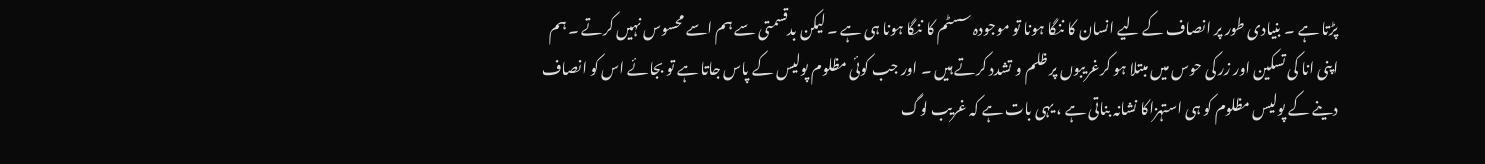پڑتا ہے ۔ بنیادی طور پر انصاف کے لیے انسان کا ننگا ہونا تو موجودہ سسٹم کا ننگا ہونا ہی ہے ۔ لیکن بدقسمتی سے ہم اسے محسوس نہیں کرتے ۔ ہم اپنی انا کی تسکین اور زر کی حوس میں مبتلا ہو کرغریبوں پر ظلم و تشدد کرتے ہیں ۔ اور جب کوئی مظلوم پولیس کے پاس جاتا ہے تو بجائے اس کو انصاف دینے کے پولیس مظلوم کو ہی استہزاکا نشانہ بناتی ہے ، یہی بات ہے کہ غریب لوگ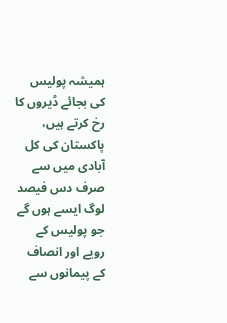ہمیشہ پولیس کی بجائے ڈیروں کا رخ کرتے ہیں، پاکستان کی کل آبادی میں سے صرف دس فیصد لوگ ایسے ہوں گے جو پولیس کے رویے اور انصاف کے پیمانوں سے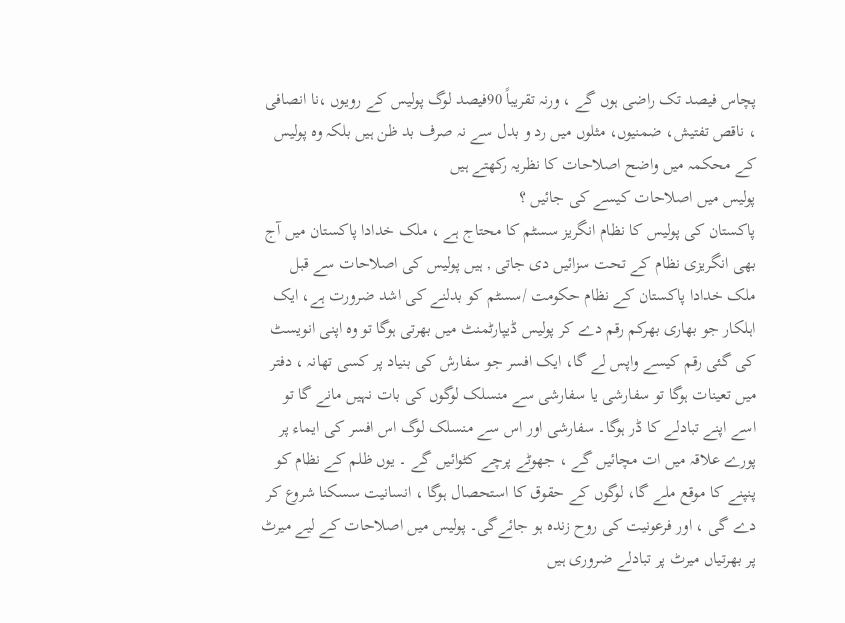پچاس فیصد تک راضی ہوں گے ، ورنہ تقریباً 90فیصد لوگ پولیس کے رویوں ،نا انصافی ، ناقص تفتیش، ضمنیوں، مثلوں میں رد و بدل سے نہ صرف بد ظن ہیں بلکہ وہ پولیس کے محکمہ میں واضح اصلاحات کا نظریہ رکھتے ہیں
پولیس میں اصلاحات کیسے کی جائیں ؟
پاکستان کی پولیس کا نظام انگریز سسٹم کا محتاج ہے ، ملک خدادا پاکستان میں آج بھی انگریزی نظام کے تحت سزائیں دی جاتی , ہیں پولیس کی اصلاحات سے قبل ملک خدادا پاکستان کے نظام حکومت /سسٹم کو بدلنے کی اشد ضرورت ہے، ایک اہلکار جو بھاری بھرکم رقم دے کر پولیس ڈیپارٹمنٹ میں بھرتی ہوگا تو وہ اپنی انویسٹ کی گئی رقم کیسے واپس لے گا، ایک افسر جو سفارش کی بنیاد پر کسی تھانہ ، دفتر میں تعینات ہوگا تو سفارشی یا سفارشی سے منسلک لوگوں کی بات نہیں مانے گا تو اسے اپنے تبادلے کا ڈر ہوگا۔ سفارشی اور اس سے منسلک لوگ اس افسر کی ایماء پر پورے علاقہ میں ات مچائیں گے ، جھوٹے پرچے کٹوائیں گے ۔ یوں ظلم کے نظام کو پنپنے کا موقع ملے گا، لوگوں کے حقوق کا استحصال ہوگا ، انسانیت سسکنا شروع کر دے گی ، اور فرعونیت کی روح زندہ ہو جائےگی۔ پولیس میں اصلاحات کے لیے میرٹ پر بھرتیاں میرٹ پر تبادلے ضروری ہیں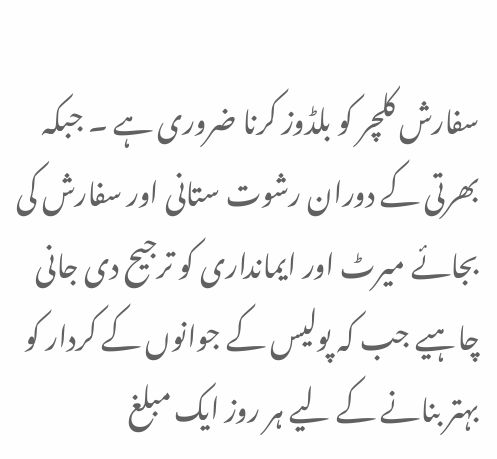سفارش کلچر کو بلڈوز کرنا ضروری ہے ۔ جبکہ بھرتی کے دوران رشوت ستانی اور سفارش کی بجائے میرٹ اور ایمانداری کو ترجیح دی جانی چاہیے جب کہ پولیس کے جوانوں کے کردار کو بہتر بنانے کے لیے ہر روز ایک مبلغ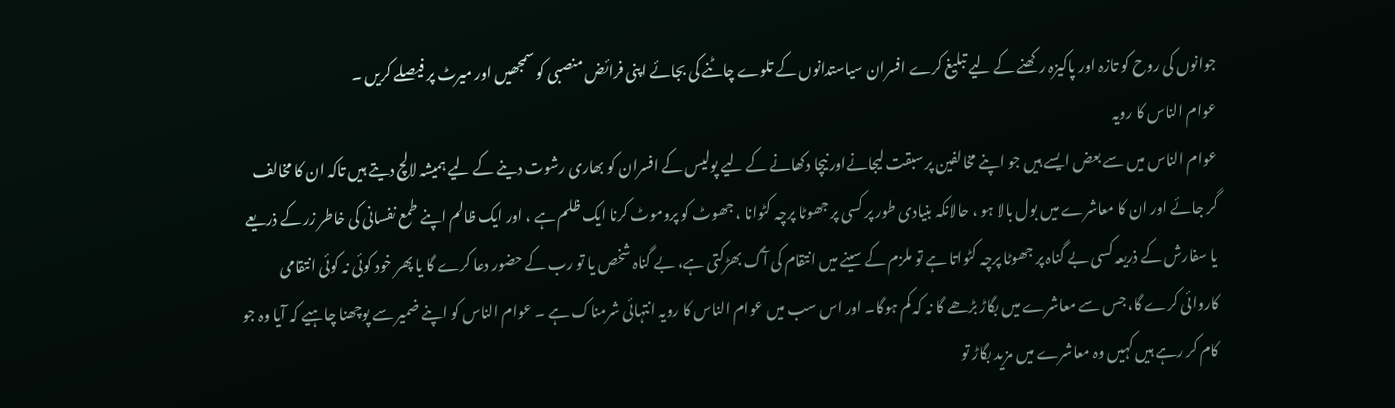جوانوں کی روح کو تازہ اور پاکیزہ رکھنے کے لیے تبلیغ کرے افسران سیاستدانوں کے تلوے چاٹنے کی بجائے اپنی فرائض منصبی کو سمجھیں اور میرٹ پر فیصلے کریں ۔
عوام الناس کا رویہ
عوام الناس میں سے بعض ایسے ہیں جو اپنے مخالفین پر سبقت لیجانےاور نیچا دکھانے کے لیے پولیس کے افسران کو بھاری رشوت دینے کے لیے ہمیشہ لالچ دیتے ہیں تاکہ ان کا مخالف گر جائے اور ان کا معاشرے میں بول بالا ہو ، حالانکہ بنیادی طور پر کسی پر جھوٹا پرچہ کٹوانا ، جھوٹ کو پروموٹ کرنا ایک ظلم ہے ، اور ایک ظالم اپنے طمع نفسانی کی خاطر زر کے ذریعے یا سفارش کے ذریعہ کسی بے گناہ پر جھوٹا پرچہ کٹواتا ہے تو ملزم کے سینے میں انتقام کی آگ بھڑکتی ہے، بے گناہ شخص یا تو رب کے حضور دعا کرے گا یا پھر خود کوئی نہ کوئی انتقامی کاروائی کرے گا، جس سے معاشرے میں بگاڑ بڑھے گا نہ کہ کم ہوگا۔ اور اس سب میں عوام الناس کا رویہ انتہائی شرمناک ہے ۔ عوام الناس کو اپنے ضمیر سے پوچھنا چاہیے کہ آیا وہ جو کام کر رہے ہیں کہیں وہ معاشرے میں مزید بگاڑ تو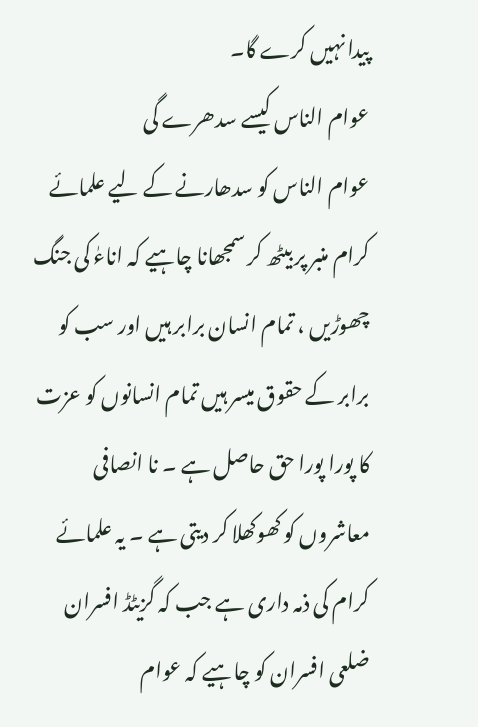پیدا نہیں کرے گا۔
عوام الناس کیسے سدھرے گی
عوام الناس کو سدھارنے کے لیے علمائے کرام منبر پر بیٹھ کر سمجھانا چاہیے کہ اناءٰ کی جنگ چھوڑیں ، تمام انسان برابر ہیں اور سب کو برابر کے حقوق میسر ہیں تمام انسانوں کو عزت کا پورا پورا حق حاصل ہے ۔ نا انصافی معاشروں کو کھوکھلا کر دیتی ہے ۔ یہ علمائے کرام کی ذمہ داری ہے جب کہ گزیٹڈ افسران ضلعی افسران کو چاہیے کہ عوام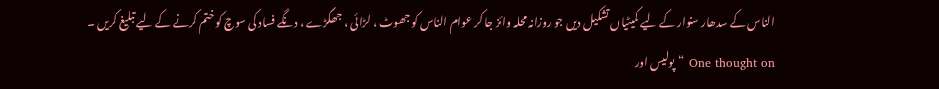الناس کے سدھار سنوار کے لیے کمیٹیاں تشکیل دیں جو روزانہ محلہ وائز جا کر عوام الناس کو جھوٹ ، لڑائی ، جھگڑے ، دنگے فساد کی سوچ کو ختم کرنے کے لیے تبلیغ کریں ۔
One thought on “پولیس اور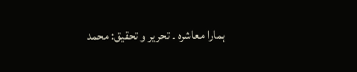ہمارا معاشرہ ۔ تحریر و تحقیق: محمد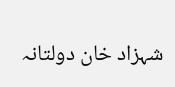شہزاد خان دولتانہ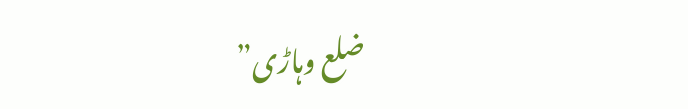ضلع وہاڑی”